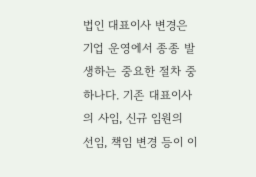법인 대표이사 변경은 기업 운영에서 종종 발생하는 중요한 절차 중 하나다. 기존 대표이사의 사임, 신규 임원의 선임, 책임 변경 등이 이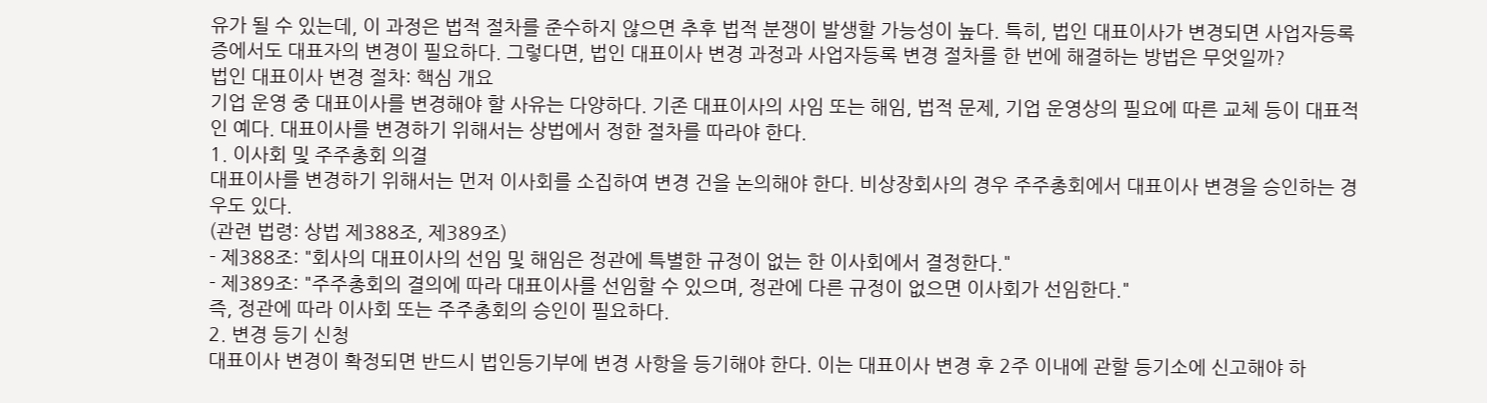유가 될 수 있는데, 이 과정은 법적 절차를 준수하지 않으면 추후 법적 분쟁이 발생할 가능성이 높다. 특히, 법인 대표이사가 변경되면 사업자등록증에서도 대표자의 변경이 필요하다. 그렇다면, 법인 대표이사 변경 과정과 사업자등록 변경 절차를 한 번에 해결하는 방법은 무엇일까?
법인 대표이사 변경 절차: 핵심 개요
기업 운영 중 대표이사를 변경해야 할 사유는 다양하다. 기존 대표이사의 사임 또는 해임, 법적 문제, 기업 운영상의 필요에 따른 교체 등이 대표적인 예다. 대표이사를 변경하기 위해서는 상법에서 정한 절차를 따라야 한다.
1. 이사회 및 주주총회 의결
대표이사를 변경하기 위해서는 먼저 이사회를 소집하여 변경 건을 논의해야 한다. 비상장회사의 경우 주주총회에서 대표이사 변경을 승인하는 경우도 있다.
(관련 법령: 상법 제388조, 제389조)
- 제388조: "회사의 대표이사의 선임 및 해임은 정관에 특별한 규정이 없는 한 이사회에서 결정한다."
- 제389조: "주주총회의 결의에 따라 대표이사를 선임할 수 있으며, 정관에 다른 규정이 없으면 이사회가 선임한다."
즉, 정관에 따라 이사회 또는 주주총회의 승인이 필요하다.
2. 변경 등기 신청
대표이사 변경이 확정되면 반드시 법인등기부에 변경 사항을 등기해야 한다. 이는 대표이사 변경 후 2주 이내에 관할 등기소에 신고해야 하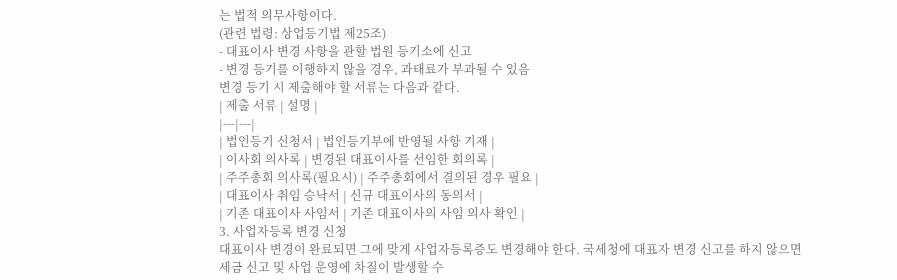는 법적 의무사항이다.
(관련 법령: 상업등기법 제25조)
- 대표이사 변경 사항을 관할 법원 등기소에 신고
- 변경 등기를 이행하지 않을 경우, 과태료가 부과될 수 있음
변경 등기 시 제출해야 할 서류는 다음과 같다.
| 제출 서류 | 설명 |
|---|---|
| 법인등기 신청서 | 법인등기부에 반영될 사항 기재 |
| 이사회 의사록 | 변경된 대표이사를 선임한 회의록 |
| 주주총회 의사록(필요시) | 주주총회에서 결의된 경우 필요 |
| 대표이사 취임 승낙서 | 신규 대표이사의 동의서 |
| 기존 대표이사 사임서 | 기존 대표이사의 사임 의사 확인 |
3. 사업자등록 변경 신청
대표이사 변경이 완료되면 그에 맞게 사업자등록증도 변경해야 한다. 국세청에 대표자 변경 신고를 하지 않으면 세금 신고 및 사업 운영에 차질이 발생할 수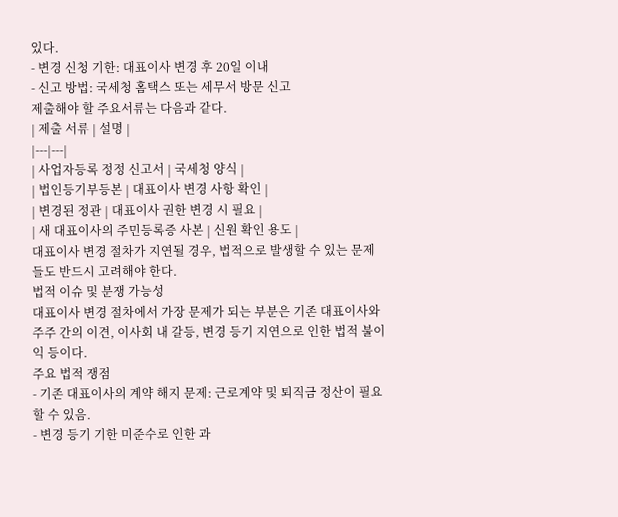있다.
- 변경 신청 기한: 대표이사 변경 후 20일 이내
- 신고 방법: 국세청 홈택스 또는 세무서 방문 신고
제출해야 할 주요서류는 다음과 같다.
| 제출 서류 | 설명 |
|---|---|
| 사업자등록 정정 신고서 | 국세청 양식 |
| 법인등기부등본 | 대표이사 변경 사항 확인 |
| 변경된 정관 | 대표이사 권한 변경 시 필요 |
| 새 대표이사의 주민등록증 사본 | 신원 확인 용도 |
대표이사 변경 절차가 지연될 경우, 법적으로 발생할 수 있는 문제들도 반드시 고려해야 한다.
법적 이슈 및 분쟁 가능성
대표이사 변경 절차에서 가장 문제가 되는 부분은 기존 대표이사와 주주 간의 이견, 이사회 내 갈등, 변경 등기 지연으로 인한 법적 불이익 등이다.
주요 법적 쟁점
- 기존 대표이사의 계약 해지 문제: 근로계약 및 퇴직금 정산이 필요할 수 있음.
- 변경 등기 기한 미준수로 인한 과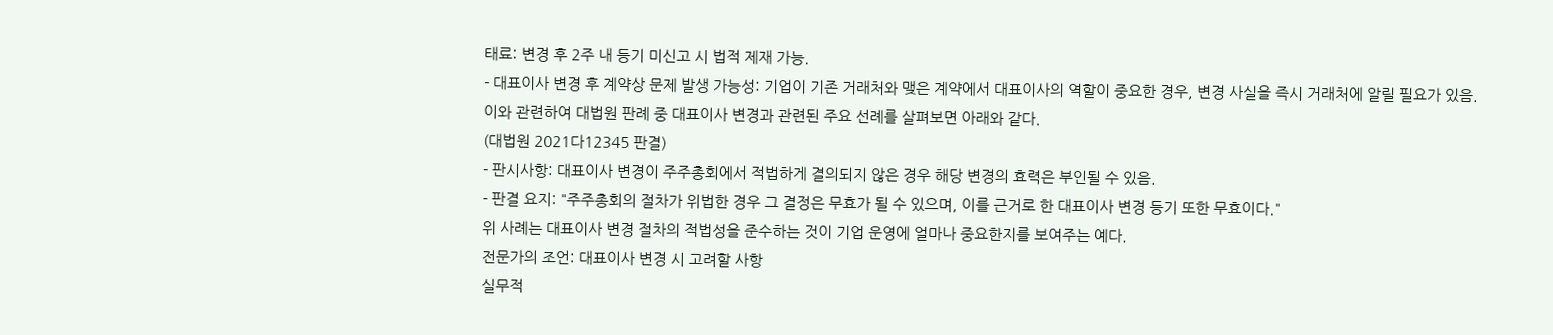태료: 변경 후 2주 내 등기 미신고 시 법적 제재 가능.
- 대표이사 변경 후 계약상 문제 발생 가능성: 기업이 기존 거래처와 맺은 계약에서 대표이사의 역할이 중요한 경우, 변경 사실을 즉시 거래처에 알릴 필요가 있음.
이와 관련하여 대법원 판례 중 대표이사 변경과 관련된 주요 선례를 살펴보면 아래와 같다.
(대법원 2021다12345 판결)
- 판시사항: 대표이사 변경이 주주총회에서 적법하게 결의되지 않은 경우 해당 변경의 효력은 부인될 수 있음.
- 판결 요지: "주주총회의 절차가 위법한 경우 그 결정은 무효가 될 수 있으며, 이를 근거로 한 대표이사 변경 등기 또한 무효이다."
위 사례는 대표이사 변경 절차의 적법성을 준수하는 것이 기업 운영에 얼마나 중요한지를 보여주는 예다.
전문가의 조언: 대표이사 변경 시 고려할 사항
실무적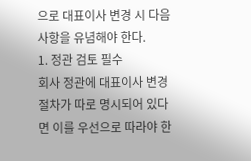으로 대표이사 변경 시 다음 사항을 유념해야 한다.
1. 정관 검토 필수
회사 정관에 대표이사 변경 절차가 따로 명시되어 있다면 이를 우선으로 따라야 한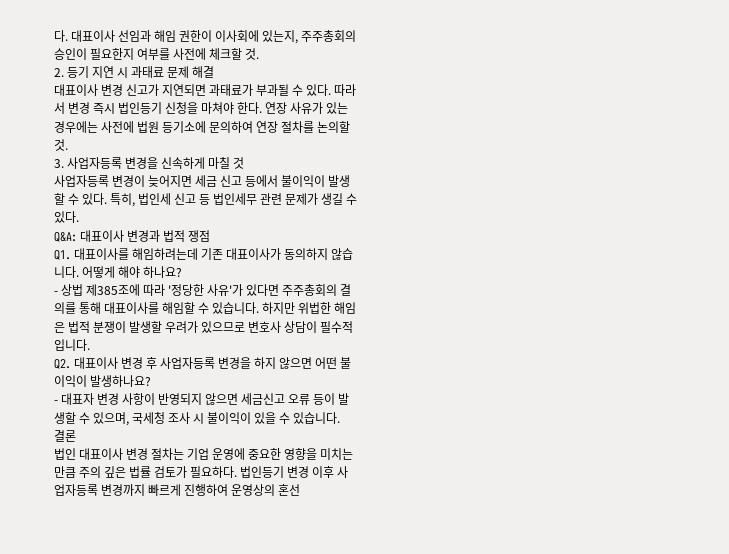다. 대표이사 선임과 해임 권한이 이사회에 있는지, 주주총회의 승인이 필요한지 여부를 사전에 체크할 것.
2. 등기 지연 시 과태료 문제 해결
대표이사 변경 신고가 지연되면 과태료가 부과될 수 있다. 따라서 변경 즉시 법인등기 신청을 마쳐야 한다. 연장 사유가 있는 경우에는 사전에 법원 등기소에 문의하여 연장 절차를 논의할 것.
3. 사업자등록 변경을 신속하게 마칠 것
사업자등록 변경이 늦어지면 세금 신고 등에서 불이익이 발생할 수 있다. 특히, 법인세 신고 등 법인세무 관련 문제가 생길 수 있다.
Q&A: 대표이사 변경과 법적 쟁점
Q1. 대표이사를 해임하려는데 기존 대표이사가 동의하지 않습니다. 어떻게 해야 하나요?
- 상법 제385조에 따라 '정당한 사유'가 있다면 주주총회의 결의를 통해 대표이사를 해임할 수 있습니다. 하지만 위법한 해임은 법적 분쟁이 발생할 우려가 있으므로 변호사 상담이 필수적입니다.
Q2. 대표이사 변경 후 사업자등록 변경을 하지 않으면 어떤 불이익이 발생하나요?
- 대표자 변경 사항이 반영되지 않으면 세금신고 오류 등이 발생할 수 있으며, 국세청 조사 시 불이익이 있을 수 있습니다.
결론
법인 대표이사 변경 절차는 기업 운영에 중요한 영향을 미치는 만큼 주의 깊은 법률 검토가 필요하다. 법인등기 변경 이후 사업자등록 변경까지 빠르게 진행하여 운영상의 혼선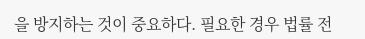을 방지하는 것이 중요하다. 필요한 경우 법률 전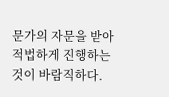문가의 자문을 받아 적법하게 진행하는 것이 바람직하다.